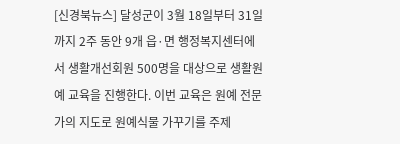[신경북뉴스] 달성군이 3월 18일부터 31일까지 2주 동안 9개 읍·면 행정복지센터에서 생활개선회원 500명을 대상으로 생활원예 교육을 진행한다. 이번 교육은 원예 전문가의 지도로 원예식물 가꾸기를 주제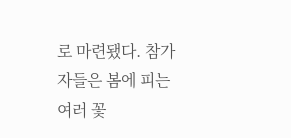로 마련됐다. 참가자들은 봄에 피는 여러 꽃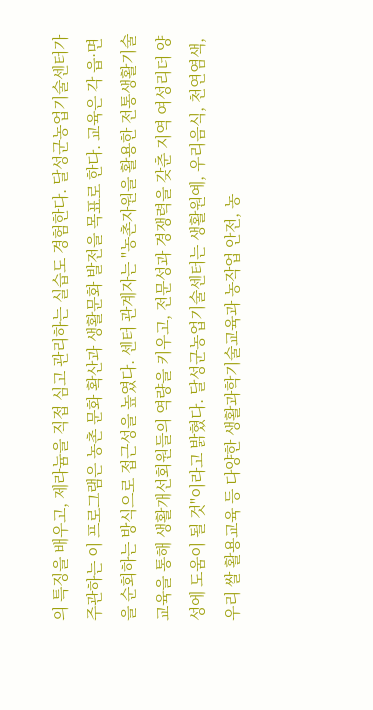의 특징을 배우고, 제라늄을 직접 심고 관리하는 실습도 경험한다. 달성군농업기술센터가 주관하는 이 프로그램은 농촌 문화 확산과 생활문화 발전을 목표로 한다. 교육은 각 읍·면을 순회하는 방식으로 접근성을 높였다. 센터 관계자는 "농촌자원을 활용한 전통생활기술 교육을 통해 생활개선회원들의 역량을 키우고, 전문성과 경쟁력을 갖춘 지역 여성리더 양성에 도움이 될 것"이라고 밝혔다. 달성군농업기술센터는 생활원예, 우리음식, 천연염색, 우리 쌀 활용교육 등 다양한 생활과학기술교육과 농작업 안전, 농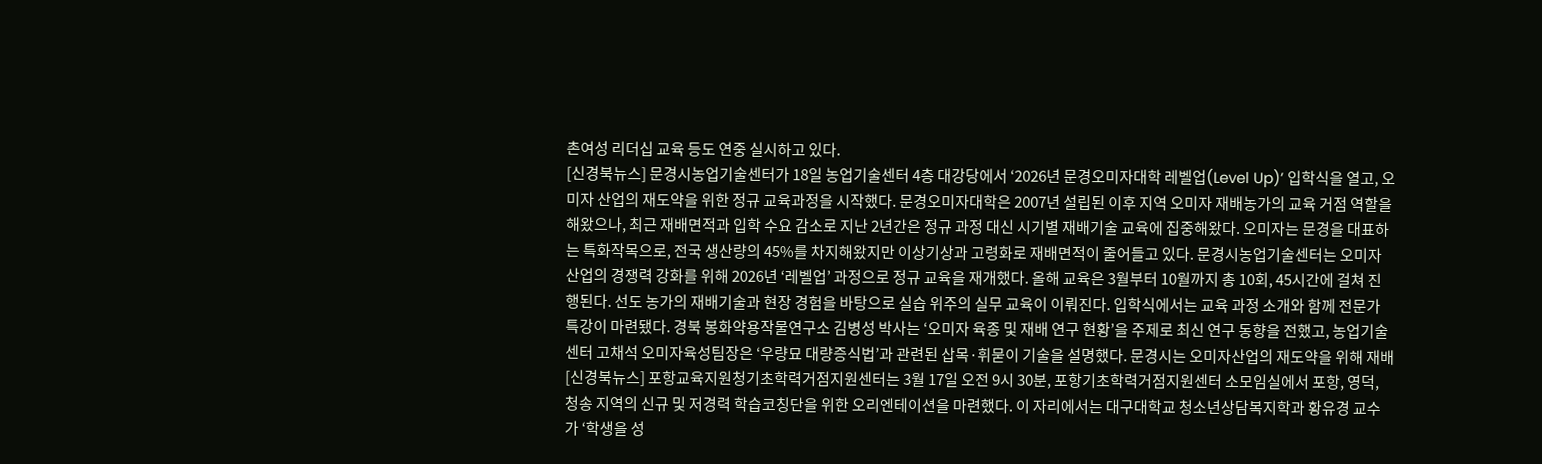촌여성 리더십 교육 등도 연중 실시하고 있다.
[신경북뉴스] 문경시농업기술센터가 18일 농업기술센터 4층 대강당에서 ‘2026년 문경오미자대학 레벨업(Level Up)’ 입학식을 열고, 오미자 산업의 재도약을 위한 정규 교육과정을 시작했다. 문경오미자대학은 2007년 설립된 이후 지역 오미자 재배농가의 교육 거점 역할을 해왔으나, 최근 재배면적과 입학 수요 감소로 지난 2년간은 정규 과정 대신 시기별 재배기술 교육에 집중해왔다. 오미자는 문경을 대표하는 특화작목으로, 전국 생산량의 45%를 차지해왔지만 이상기상과 고령화로 재배면적이 줄어들고 있다. 문경시농업기술센터는 오미자 산업의 경쟁력 강화를 위해 2026년 ‘레벨업’ 과정으로 정규 교육을 재개했다. 올해 교육은 3월부터 10월까지 총 10회, 45시간에 걸쳐 진행된다. 선도 농가의 재배기술과 현장 경험을 바탕으로 실습 위주의 실무 교육이 이뤄진다. 입학식에서는 교육 과정 소개와 함께 전문가 특강이 마련됐다. 경북 봉화약용작물연구소 김병성 박사는 ‘오미자 육종 및 재배 연구 현황’을 주제로 최신 연구 동향을 전했고, 농업기술센터 고채석 오미자육성팀장은 ‘우량묘 대량증식법’과 관련된 삽목·휘묻이 기술을 설명했다. 문경시는 오미자산업의 재도약을 위해 재배
[신경북뉴스] 포항교육지원청기초학력거점지원센터는 3월 17일 오전 9시 30분, 포항기초학력거점지원센터 소모임실에서 포항, 영덕, 청송 지역의 신규 및 저경력 학습코칭단을 위한 오리엔테이션을 마련했다. 이 자리에서는 대구대학교 청소년상담복지학과 황유경 교수가 ‘학생을 성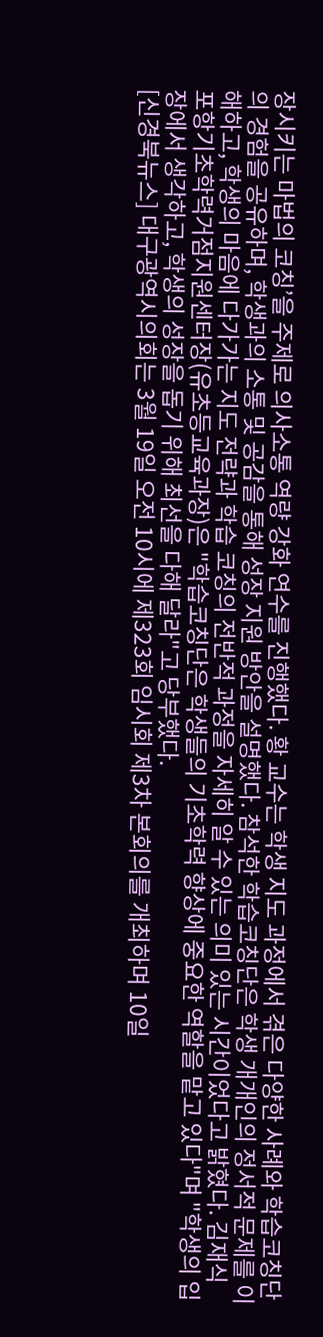장시키는 마법의 코칭’을 주제로 의사소통 역량 강화 연수를 진행했다. 황 교수는 학생 지도 과정에서 겪은 다양한 사례와 학습코칭단의 경험을 공유하며, 학생과의 소통 및 공감을 통해 성장 지원 방안을 설명했다. 참석한 학습코칭단은 학생 개개인의 정서적 문제를 이해하고, 학생의 마음에 다가가는 지도 전략과 학습 코칭의 전반적 과정을 자세히 알 수 있는 의미 있는 시간이었다고 밝혔다. 김재식 포항기초학력거점지원센터장(유초등교육과장)은 "학습코칭단은 학생들의 기초학력 향상에 중요한 역할을 맡고 있다"며 "학생의 입장에서 생각하고, 학생의 성장을 돕기 위해 최선을 다해 달라"고 당부했다.
[신경북뉴스] 대구광역시의회는 3월 19일 오전 10시에 제323회 임시회 제3차 본회의를 개최하며 10일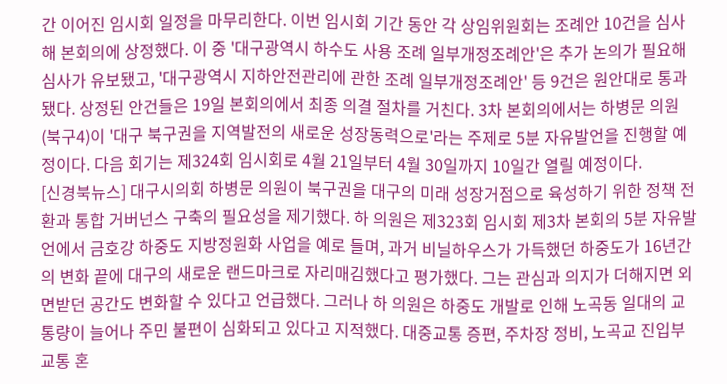간 이어진 임시회 일정을 마무리한다. 이번 임시회 기간 동안 각 상임위원회는 조례안 10건을 심사해 본회의에 상정했다. 이 중 '대구광역시 하수도 사용 조례 일부개정조례안'은 추가 논의가 필요해 심사가 유보됐고, '대구광역시 지하안전관리에 관한 조례 일부개정조례안' 등 9건은 원안대로 통과됐다. 상정된 안건들은 19일 본회의에서 최종 의결 절차를 거친다. 3차 본회의에서는 하병문 의원(북구4)이 '대구 북구권을 지역발전의 새로운 성장동력으로'라는 주제로 5분 자유발언을 진행할 예정이다. 다음 회기는 제324회 임시회로 4월 21일부터 4월 30일까지 10일간 열릴 예정이다.
[신경북뉴스] 대구시의회 하병문 의원이 북구권을 대구의 미래 성장거점으로 육성하기 위한 정책 전환과 통합 거버넌스 구축의 필요성을 제기했다. 하 의원은 제323회 임시회 제3차 본회의 5분 자유발언에서 금호강 하중도 지방정원화 사업을 예로 들며, 과거 비닐하우스가 가득했던 하중도가 16년간의 변화 끝에 대구의 새로운 랜드마크로 자리매김했다고 평가했다. 그는 관심과 의지가 더해지면 외면받던 공간도 변화할 수 있다고 언급했다. 그러나 하 의원은 하중도 개발로 인해 노곡동 일대의 교통량이 늘어나 주민 불편이 심화되고 있다고 지적했다. 대중교통 증편, 주차장 정비, 노곡교 진입부 교통 혼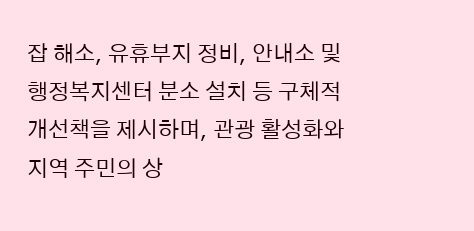잡 해소, 유휴부지 정비, 안내소 및 행정복지센터 분소 설치 등 구체적 개선책을 제시하며, 관광 활성화와 지역 주민의 상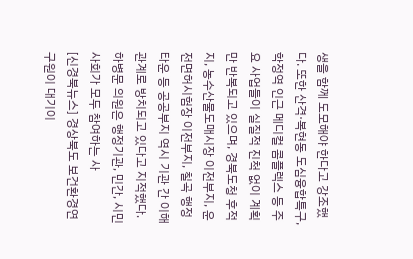생을 함께 도모해야 한다고 강조했다. 또한 산격·복현동 도심융합특구, 학정역 인근 메디컬 콤플렉스 등 주요 사업들이 실질적 진척 없이 계획만 반복되고 있으며, 경북도청 후적지, 농수산물도매시장 이전부지, 운전면허시험장 이전부지, 칠곡 행정타운 등 공공부지 역시 기관 간 이해관계로 방치되고 있다고 지적했다. 하병문 의원은 행정기관, 민간, 시민사회가 모두 참여하는 사
[신경북뉴스] 경상북도 보건환경연구원이 대기이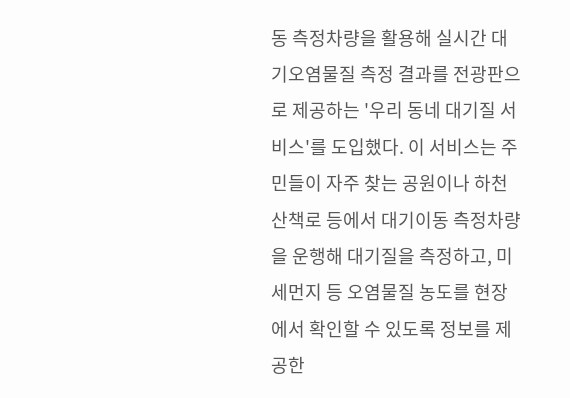동 측정차량을 활용해 실시간 대기오염물질 측정 결과를 전광판으로 제공하는 '우리 동네 대기질 서비스'를 도입했다. 이 서비스는 주민들이 자주 찾는 공원이나 하천 산책로 등에서 대기이동 측정차량을 운행해 대기질을 측정하고, 미세먼지 등 오염물질 농도를 현장에서 확인할 수 있도록 정보를 제공한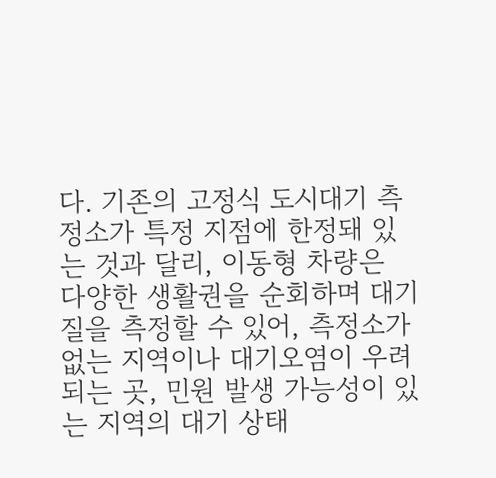다. 기존의 고정식 도시대기 측정소가 특정 지점에 한정돼 있는 것과 달리, 이동형 차량은 다양한 생활권을 순회하며 대기질을 측정할 수 있어, 측정소가 없는 지역이나 대기오염이 우려되는 곳, 민원 발생 가능성이 있는 지역의 대기 상태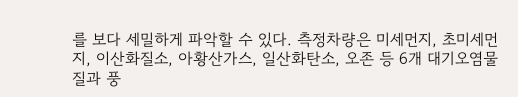를 보다 세밀하게 파악할 수 있다. 측정차량은 미세먼지, 초미세먼지, 이산화질소, 아황산가스, 일산화탄소, 오존 등 6개 대기오염물질과 풍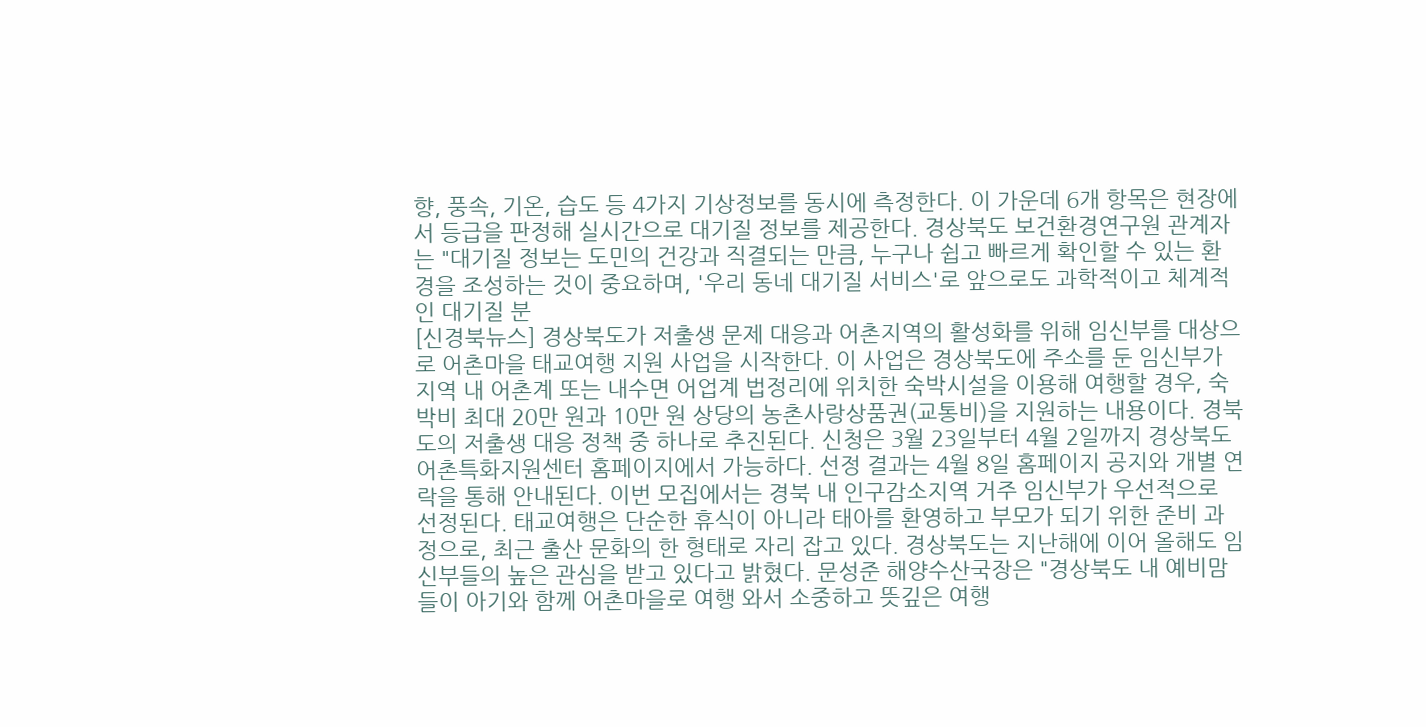향, 풍속, 기온, 습도 등 4가지 기상정보를 동시에 측정한다. 이 가운데 6개 항목은 현장에서 등급을 판정해 실시간으로 대기질 정보를 제공한다. 경상북도 보건환경연구원 관계자는 "대기질 정보는 도민의 건강과 직결되는 만큼, 누구나 쉽고 빠르게 확인할 수 있는 환경을 조성하는 것이 중요하며, '우리 동네 대기질 서비스'로 앞으로도 과학적이고 체계적인 대기질 분
[신경북뉴스] 경상북도가 저출생 문제 대응과 어촌지역의 활성화를 위해 임신부를 대상으로 어촌마을 태교여행 지원 사업을 시작한다. 이 사업은 경상북도에 주소를 둔 임신부가 지역 내 어촌계 또는 내수면 어업계 법정리에 위치한 숙박시설을 이용해 여행할 경우, 숙박비 최대 20만 원과 10만 원 상당의 농촌사랑상품권(교통비)을 지원하는 내용이다. 경북도의 저출생 대응 정책 중 하나로 추진된다. 신청은 3월 23일부터 4월 2일까지 경상북도 어촌특화지원센터 홈페이지에서 가능하다. 선정 결과는 4월 8일 홈페이지 공지와 개별 연락을 통해 안내된다. 이번 모집에서는 경북 내 인구감소지역 거주 임신부가 우선적으로 선정된다. 태교여행은 단순한 휴식이 아니라 태아를 환영하고 부모가 되기 위한 준비 과정으로, 최근 출산 문화의 한 형태로 자리 잡고 있다. 경상북도는 지난해에 이어 올해도 임신부들의 높은 관심을 받고 있다고 밝혔다. 문성준 해양수산국장은 "경상북도 내 예비맘들이 아기와 함께 어촌마을로 여행 와서 소중하고 뜻깊은 여행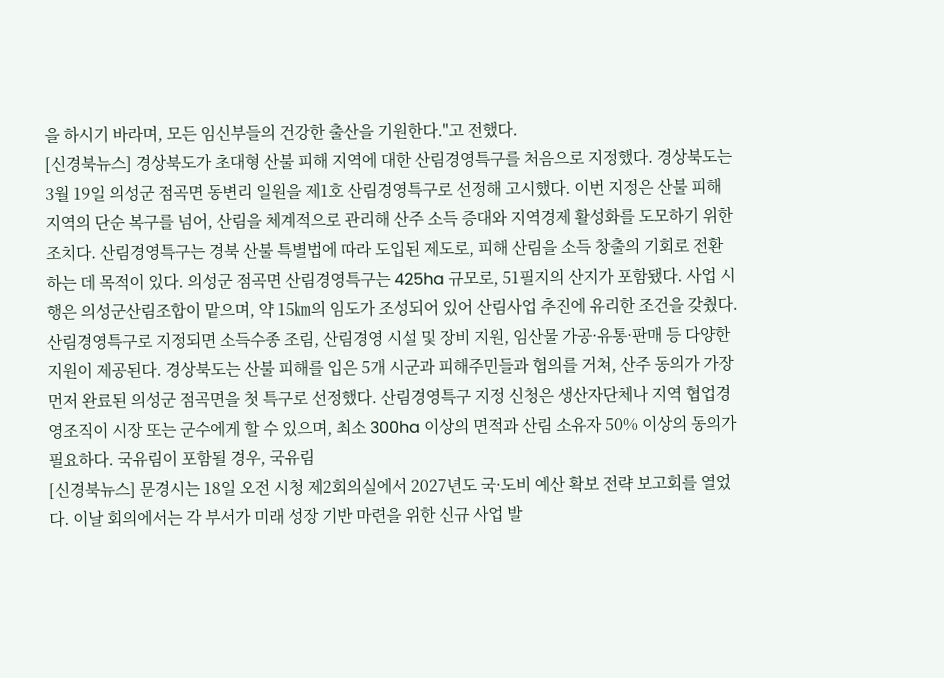을 하시기 바라며, 모든 임신부들의 건강한 출산을 기원한다."고 전했다.
[신경북뉴스] 경상북도가 초대형 산불 피해 지역에 대한 산림경영특구를 처음으로 지정했다. 경상북도는 3월 19일 의성군 점곡면 동변리 일원을 제1호 산림경영특구로 선정해 고시했다. 이번 지정은 산불 피해 지역의 단순 복구를 넘어, 산림을 체계적으로 관리해 산주 소득 증대와 지역경제 활성화를 도모하기 위한 조치다. 산림경영특구는 경북 산불 특별법에 따라 도입된 제도로, 피해 산림을 소득 창출의 기회로 전환하는 데 목적이 있다. 의성군 점곡면 산림경영특구는 425ha 규모로, 51필지의 산지가 포함됐다. 사업 시행은 의성군산림조합이 맡으며, 약 15㎞의 임도가 조성되어 있어 산림사업 추진에 유리한 조건을 갖췄다. 산림경영특구로 지정되면 소득수종 조림, 산림경영 시설 및 장비 지원, 임산물 가공·유통·판매 등 다양한 지원이 제공된다. 경상북도는 산불 피해를 입은 5개 시군과 피해주민들과 협의를 거쳐, 산주 동의가 가장 먼저 완료된 의성군 점곡면을 첫 특구로 선정했다. 산림경영특구 지정 신청은 생산자단체나 지역 협업경영조직이 시장 또는 군수에게 할 수 있으며, 최소 300ha 이상의 면적과 산림 소유자 50% 이상의 동의가 필요하다. 국유림이 포함될 경우, 국유림
[신경북뉴스] 문경시는 18일 오전 시청 제2회의실에서 2027년도 국·도비 예산 확보 전략 보고회를 열었다. 이날 회의에서는 각 부서가 미래 성장 기반 마련을 위한 신규 사업 발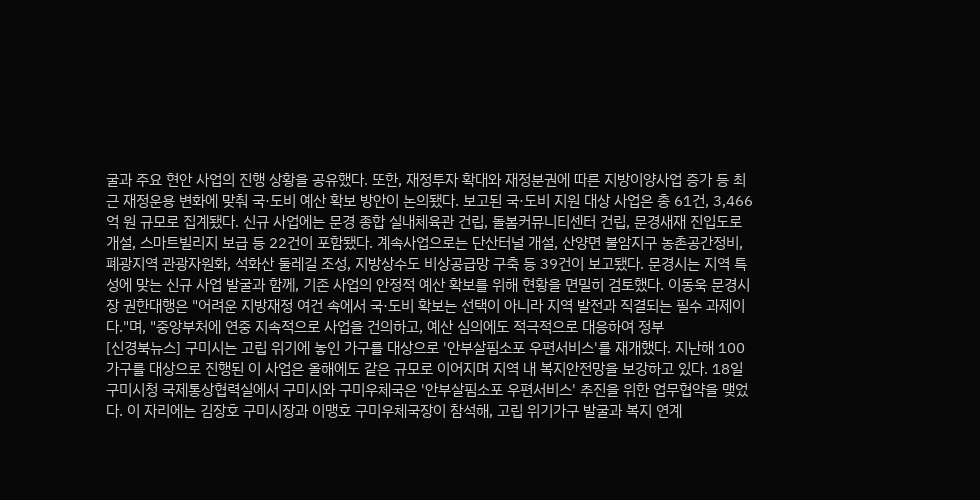굴과 주요 현안 사업의 진행 상황을 공유했다. 또한, 재정투자 확대와 재정분권에 따른 지방이양사업 증가 등 최근 재정운용 변화에 맞춰 국·도비 예산 확보 방안이 논의됐다. 보고된 국·도비 지원 대상 사업은 총 61건, 3,466억 원 규모로 집계됐다. 신규 사업에는 문경 종합 실내체육관 건립, 돌봄커뮤니티센터 건립, 문경새재 진입도로 개설, 스마트빌리지 보급 등 22건이 포함됐다. 계속사업으로는 단산터널 개설, 산양면 불암지구 농촌공간정비, 폐광지역 관광자원화, 석화산 둘레길 조성, 지방상수도 비상공급망 구축 등 39건이 보고됐다. 문경시는 지역 특성에 맞는 신규 사업 발굴과 함께, 기존 사업의 안정적 예산 확보를 위해 현황을 면밀히 검토했다. 이동욱 문경시장 권한대행은 "어려운 지방재정 여건 속에서 국·도비 확보는 선택이 아니라 지역 발전과 직결되는 필수 과제이다."며, "중앙부처에 연중 지속적으로 사업을 건의하고, 예산 심의에도 적극적으로 대응하여 정부
[신경북뉴스] 구미시는 고립 위기에 놓인 가구를 대상으로 '안부살핌소포 우편서비스'를 재개했다. 지난해 100가구를 대상으로 진행된 이 사업은 올해에도 같은 규모로 이어지며 지역 내 복지안전망을 보강하고 있다. 18일 구미시청 국제통상협력실에서 구미시와 구미우체국은 '안부살핌소포 우편서비스' 추진을 위한 업무협약을 맺었다. 이 자리에는 김장호 구미시장과 이맹호 구미우체국장이 참석해, 고립 위기가구 발굴과 복지 연계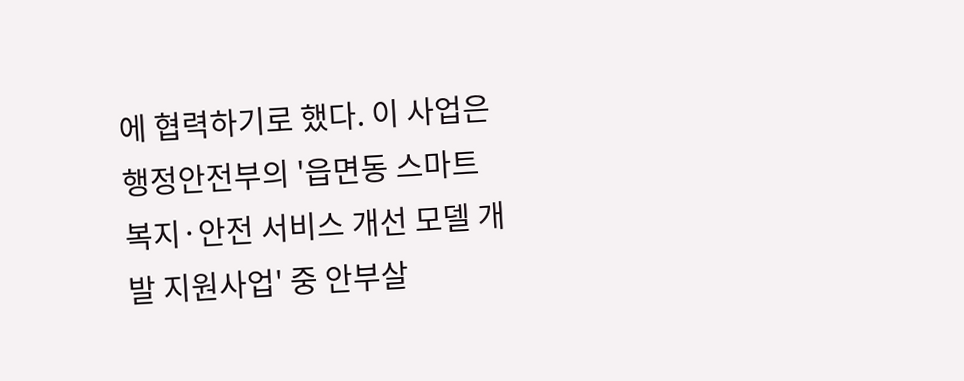에 협력하기로 했다. 이 사업은 행정안전부의 '읍면동 스마트 복지·안전 서비스 개선 모델 개발 지원사업' 중 안부살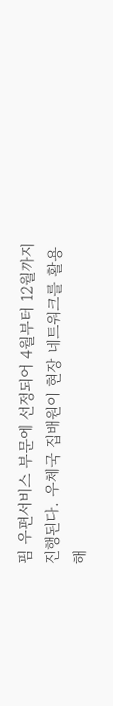핌 우편서비스 부문에 선정되어 4월부터 12월까지 진행된다. 우체국 집배원이 현장 네트워크를 활용해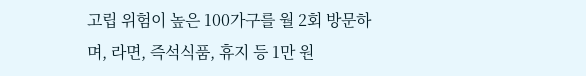고립 위험이 높은 100가구를 월 2회 방문하며, 라면, 즉석식품, 휴지 등 1만 원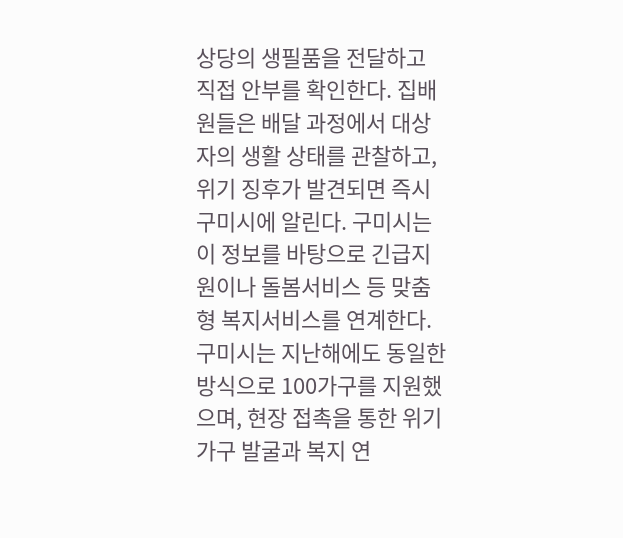상당의 생필품을 전달하고 직접 안부를 확인한다. 집배원들은 배달 과정에서 대상자의 생활 상태를 관찰하고, 위기 징후가 발견되면 즉시 구미시에 알린다. 구미시는 이 정보를 바탕으로 긴급지원이나 돌봄서비스 등 맞춤형 복지서비스를 연계한다. 구미시는 지난해에도 동일한 방식으로 100가구를 지원했으며, 현장 접촉을 통한 위기가구 발굴과 복지 연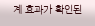계 효과가 확인된